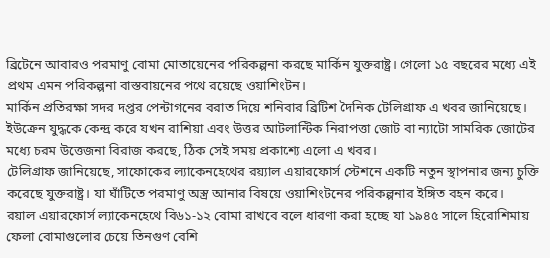ব্রিটেনে আবারও পরমাণু বোমা মোতায়েনের পরিকল্পনা করছে মার্কিন যুক্তরাষ্ট্র। গেলো ১৫ বছরের মধ্যে এই প্রথম এমন পরিকল্পনা বাস্তবায়নের পথে রয়েছে ওয়াশিংটন।
মার্কিন প্রতিরক্ষা সদর দপ্তর পেন্টাগনের বরাত দিয়ে শনিবার ব্রিটিশ দৈনিক টেলিগ্রাফ এ খবর জানিয়েছে।
ইউক্রেন যুদ্ধকে কেন্দ্র করে যখন রাশিয়া এবং উত্তর আটলান্টিক নিরাপত্তা জোট বা ন্যাটো সামরিক জোটের মধ্যে চরম উত্তেজনা বিরাজ করছে, ঠিক সেই সময় প্রকাশ্যে এলো এ খবর।
টেলিগ্রাফ জানিয়েছে, সাফোকের ল্যাকেনহেথের রয়্যাল এয়ারফোর্স স্টেশনে একটি নতুন স্থাপনার জন্য চুক্তি করেছে যুক্তরাষ্ট্র। যা ঘাঁটিতে পরমাণু অস্ত্র আনার বিষয়ে ওয়াশিংটনের পরিকল্পনার ইঙ্গিত বহন করে।
রয়াল এয়ারফোর্স ল্যাকেনহেথে বি৬১-১২ বোমা রাখবে বলে ধারণা করা হচ্ছে যা ১৯৪৫ সালে হিরোশিমায় ফেলা বোমাগুলোর চেয়ে তিনগুণ বেশি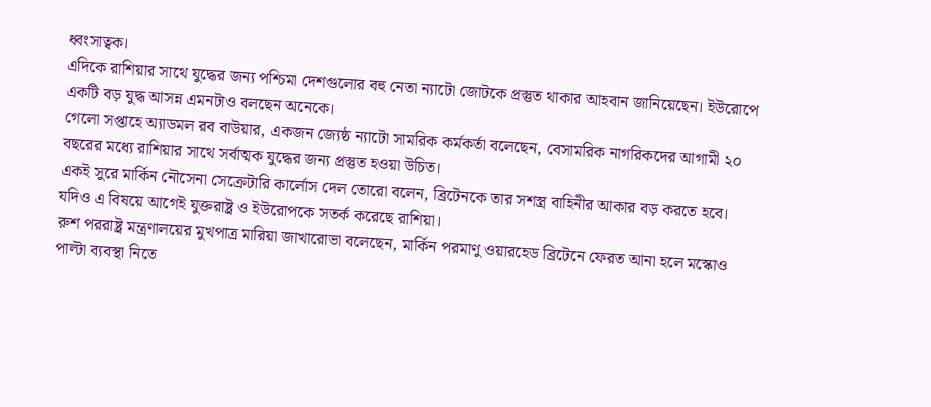ধ্বংসাত্বক।
এদিকে রাশিয়ার সাথে যুদ্ধের জন্য পশ্চিমা দেশগুলোর বহু নেতা ন্যাটো জোটকে প্রস্তুত থাকার আহবান জানিয়েছেন। ইউরোপে একটি বড় যুদ্ধ আসন্ন এমনটাও বলছেন অনেকে।
গেলো সপ্তাহে অ্যাডমল রব বাউয়ার, একজন জ্যেষ্ঠ ন্যাটো সামরিক কর্মকর্তা বলেছেন, বেসামরিক নাগরিকদের আগামী ২০ বছরের মধ্যে রাশিয়ার সাথে সর্বাত্মক যুদ্ধের জন্য প্রস্তুত হওয়া উচিত।
একই সুরে মার্কিন নৌসেনা সেক্রেটারি কার্লোস দেল তোরো বলেন, ব্রিটেনকে তার সশস্ত্র বাহিনীর আকার বড় করতে হবে।
যদিও এ বিষয়ে আগেই যুক্তরাষ্ট্র ও ইউরোপকে সতর্ক করেছে রাশিয়া।
রুশ পররাষ্ট্র মন্ত্রণালয়ের মুখপাত্র মারিয়া জাখারোভা বলেছেন, মার্কিন পরমাণু ওয়ারহেড ব্রিটেনে ফেরত আনা হলে মস্কোও পাল্টা ব্যবস্থা নিতে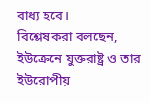বাধ্য হবে।
বিশ্লেষকরা বলছেন, ইউক্রেনে যুক্তরাষ্ট্র ও তার ইউরোপীয়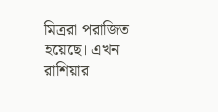মিত্ররা পরাজিত হয়েছে। এখন রাশিয়ার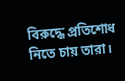বিরুদ্ধে প্রতিশোধ নিতে চায় তারা।